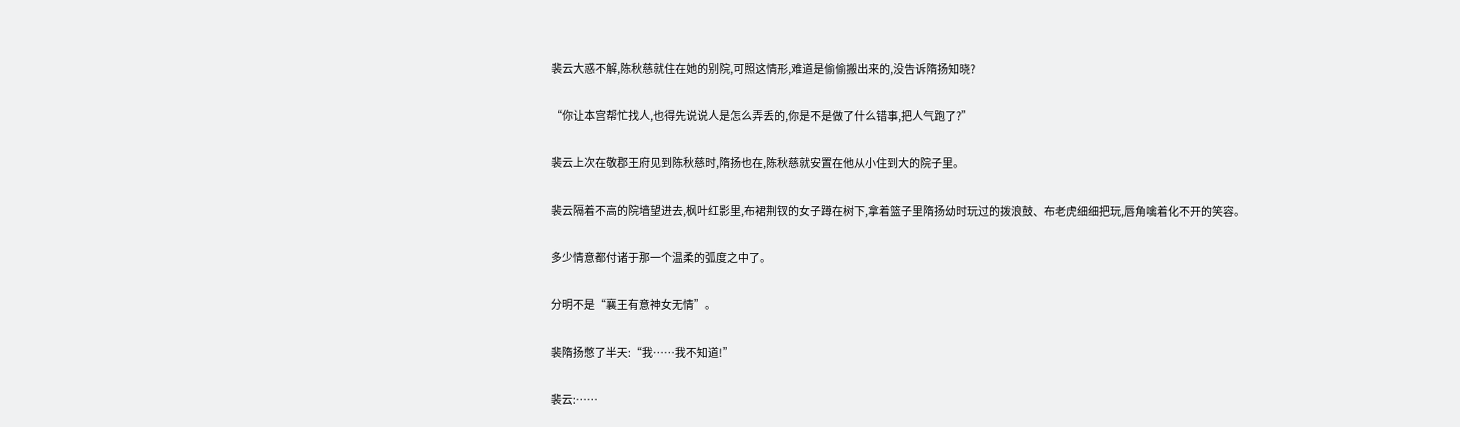裴云大惑不解,陈秋慈就住在她的别院,可照这情形,难道是偷偷搬出来的,没告诉隋扬知晓?

“你让本宫帮忙找人,也得先说说人是怎么弄丢的,你是不是做了什么错事,把人气跑了?”

裴云上次在敬郡王府见到陈秋慈时,隋扬也在,陈秋慈就安置在他从小住到大的院子里。

裴云隔着不高的院墙望进去,枫叶红影里,布裙荆钗的女子蹲在树下,拿着篮子里隋扬幼时玩过的拨浪鼓、布老虎细细把玩,唇角噙着化不开的笑容。

多少情意都付诸于那一个温柔的弧度之中了。

分明不是“襄王有意神女无情”。

裴隋扬憋了半天:“我……我不知道!”

裴云:……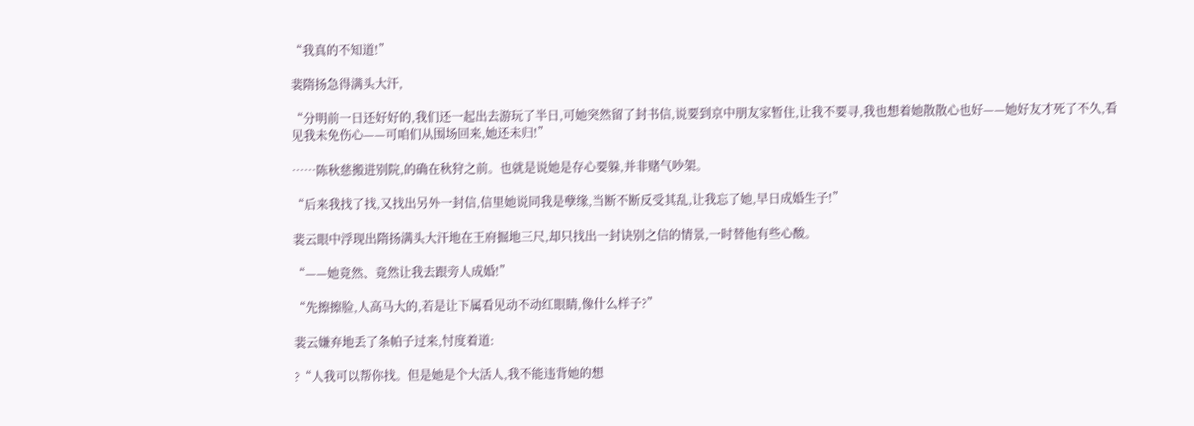“我真的不知道!”

裴隋扬急得满头大汗,

“分明前一日还好好的,我们还一起出去游玩了半日,可她突然留了封书信,说要到京中朋友家暂住,让我不要寻,我也想着她散散心也好——她好友才死了不久,看见我未免伤心——可咱们从围场回来,她还未归!”

……陈秋慈搬进别院,的确在秋狩之前。也就是说她是存心要躲,并非赌气吵架。

“后来我找了找,又找出另外一封信,信里她说同我是孽缘,当断不断反受其乱,让我忘了她,早日成婚生子!”

裴云眼中浮现出隋扬满头大汗地在王府掘地三尺,却只找出一封诀别之信的情景,一时替他有些心酸。

“——她竟然、竟然让我去跟旁人成婚!”

“先擦擦脸,人高马大的,若是让下属看见动不动红眼睛,像什么样子?”

裴云嫌弃地丢了条帕子过来,忖度着道:

?“人我可以帮你找。但是她是个大活人,我不能违背她的想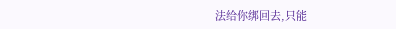法给你绑回去,只能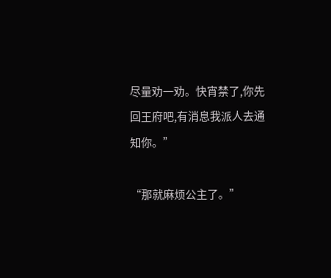尽量劝一劝。快宵禁了,你先回王府吧,有消息我派人去通知你。”

“那就麻烦公主了。”